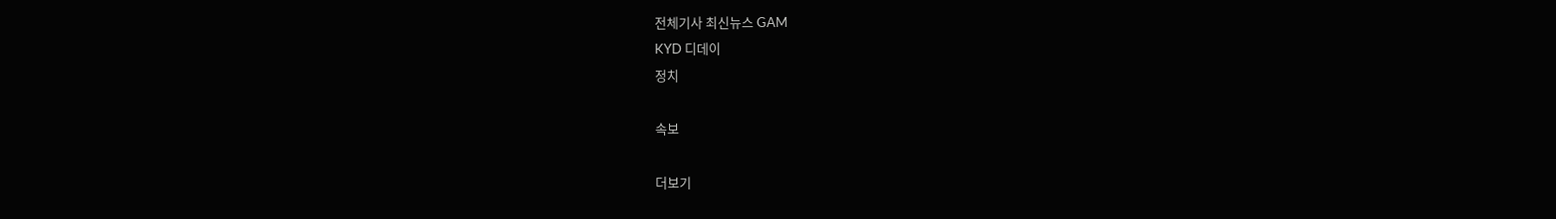전체기사 최신뉴스 GAM
KYD 디데이
정치

속보

더보기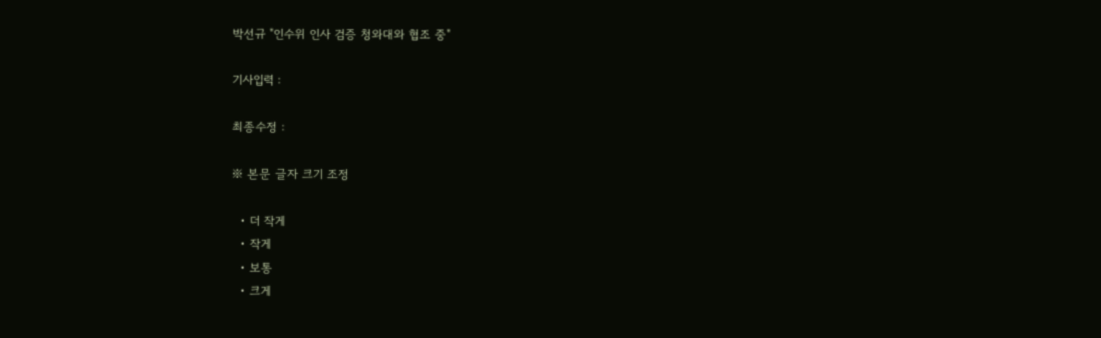박선규 "인수위 인사 검증 청와대와 협조 중"

기사입력 :

최종수정 :

※ 본문 글자 크기 조정

  • 더 작게
  • 작게
  • 보통
  • 크게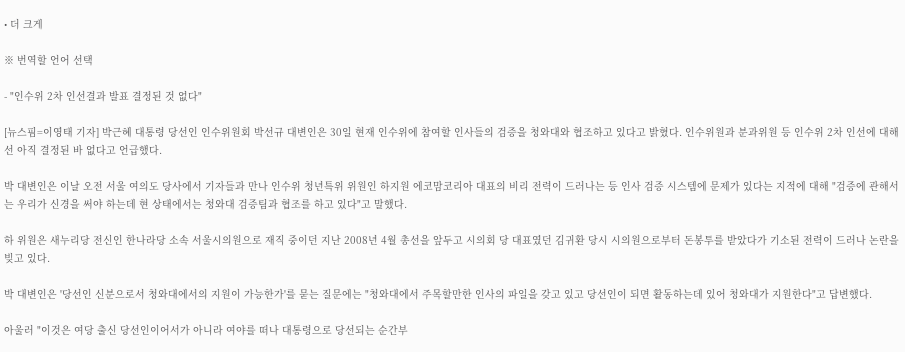• 더 크게

※ 번역할 언어 선택

- "인수위 2차 인선결과 발표 결정된 것 없다"

[뉴스핌=이영태 기자] 박근혜 대통령 당선인 인수위원회 박선규 대변인은 30일 현재 인수위에 참여할 인사들의 검증을 청와대와 협조하고 있다고 밝혔다. 인수위원과 분과위원 등 인수위 2차 인선에 대해선 아직 결정된 바 없다고 언급했다.

박 대변인은 이날 오전 서울 여의도 당사에서 기자들과 만나 인수위 청년특위 위원인 하지원 에코맘코리아 대표의 비리 전력이 드러나는 등 인사 검증 시스템에 문제가 있다는 지적에 대해 "검증에 관해서는 우리가 신경을 써야 하는데 현 상태에서는 청와대 검증팀과 협조를 하고 있다"고 말했다.

하 위원은 새누리당 전신인 한나라당 소속 서울시의원으로 재직 중이던 지난 2008년 4월 총선을 앞두고 시의회 당 대표였던 김귀환 당시 시의원으로부터 돈봉투를 받았다가 기소된 전력이 드러나 논란을 빚고 있다.

박 대변인은 '당선인 신분으로서 청와대에서의 지원이 가능한가'를 묻는 질문에는 "청와대에서 주목할만한 인사의 파일을 갖고 있고 당선인이 되면 활동하는데 있어 청와대가 지원한다"고 답변했다.

아울러 "이것은 여당 출신 당선인이어서가 아니라 여야를 떠나 대통령으로 당선되는 순간부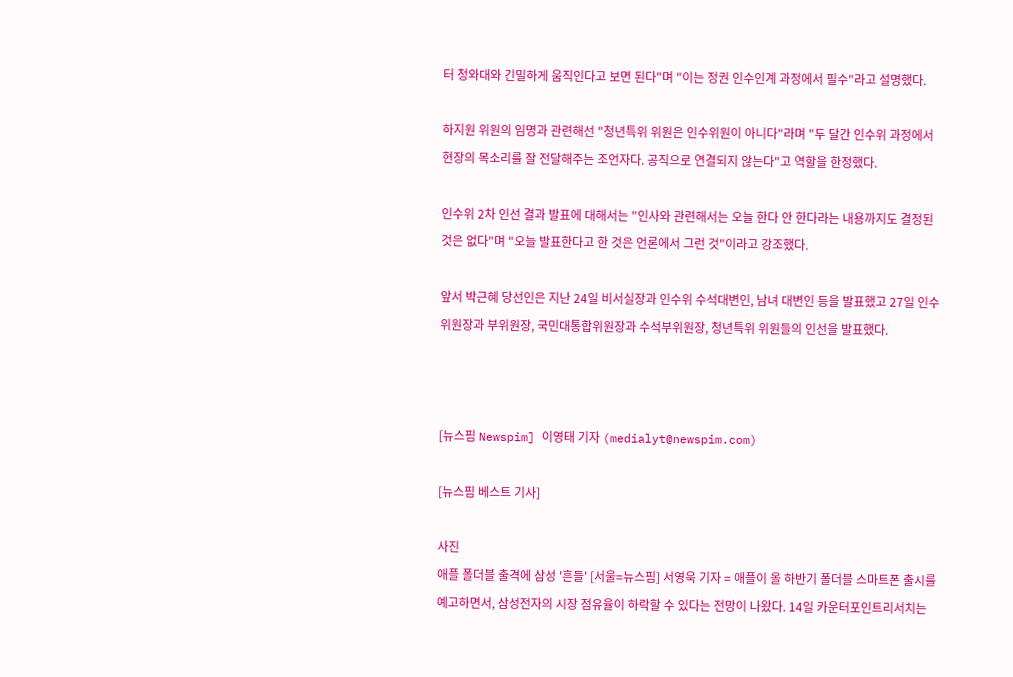터 청와대와 긴밀하게 움직인다고 보면 된다"며 "이는 정권 인수인계 과정에서 필수"라고 설명했다.

하지원 위원의 임명과 관련해선 "청년특위 위원은 인수위원이 아니다"라며 "두 달간 인수위 과정에서 현장의 목소리를 잘 전달해주는 조언자다. 공직으로 연결되지 않는다"고 역할을 한정했다.

인수위 2차 인선 결과 발표에 대해서는 "인사와 관련해서는 오늘 한다 안 한다라는 내용까지도 결정된 것은 없다"며 "오늘 발표한다고 한 것은 언론에서 그런 것"이라고 강조했다.

앞서 박근혜 당선인은 지난 24일 비서실장과 인수위 수석대변인, 남녀 대변인 등을 발표했고 27일 인수위원장과 부위원장, 국민대통합위원장과 수석부위원장, 청년특위 위원들의 인선을 발표했다.



[뉴스핌 Newspim] 이영태 기자 (medialyt@newspim.com)

[뉴스핌 베스트 기사]

사진
애플 폴더블 출격에 삼성 '흔들' [서울=뉴스핌] 서영욱 기자 = 애플이 올 하반기 폴더블 스마트폰 출시를 예고하면서, 삼성전자의 시장 점유율이 하락할 수 있다는 전망이 나왔다. 14일 카운터포인트리서치는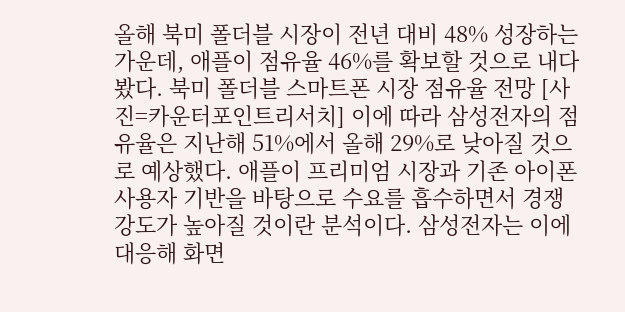올해 북미 폴더블 시장이 전년 대비 48% 성장하는 가운데, 애플이 점유율 46%를 확보할 것으로 내다봤다. 북미 폴더블 스마트폰 시장 점유율 전망 [사진=카운터포인트리서치] 이에 따라 삼성전자의 점유율은 지난해 51%에서 올해 29%로 낮아질 것으로 예상했다. 애플이 프리미엄 시장과 기존 아이폰 사용자 기반을 바탕으로 수요를 흡수하면서 경쟁 강도가 높아질 것이란 분석이다. 삼성전자는 이에 대응해 화면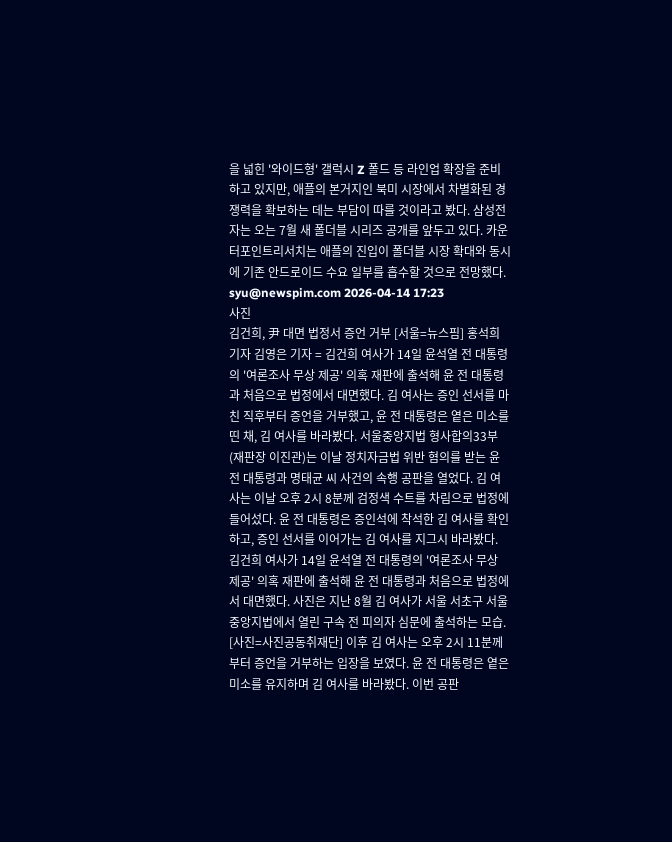을 넓힌 '와이드형' 갤럭시 Z 폴드 등 라인업 확장을 준비하고 있지만, 애플의 본거지인 북미 시장에서 차별화된 경쟁력을 확보하는 데는 부담이 따를 것이라고 봤다. 삼성전자는 오는 7월 새 폴더블 시리즈 공개를 앞두고 있다. 카운터포인트리서치는 애플의 진입이 폴더블 시장 확대와 동시에 기존 안드로이드 수요 일부를 흡수할 것으로 전망했다. syu@newspim.com 2026-04-14 17:23
사진
김건희, 尹 대면 법정서 증언 거부 [서울=뉴스핌] 홍석희 기자 김영은 기자 = 김건희 여사가 14일 윤석열 전 대통령의 '여론조사 무상 제공' 의혹 재판에 출석해 윤 전 대통령과 처음으로 법정에서 대면했다. 김 여사는 증인 선서를 마친 직후부터 증언을 거부했고, 윤 전 대통령은 옅은 미소를 띤 채, 김 여사를 바라봤다. 서울중앙지법 형사합의33부(재판장 이진관)는 이날 정치자금법 위반 혐의를 받는 윤 전 대통령과 명태균 씨 사건의 속행 공판을 열었다. 김 여사는 이날 오후 2시 8분께 검정색 수트를 차림으로 법정에 들어섰다. 윤 전 대통령은 증인석에 착석한 김 여사를 확인하고, 증인 선서를 이어가는 김 여사를 지그시 바라봤다. 김건희 여사가 14일 윤석열 전 대통령의 '여론조사 무상 제공' 의혹 재판에 출석해 윤 전 대통령과 처음으로 법정에서 대면했다. 사진은 지난 8월 김 여사가 서울 서초구 서울중앙지법에서 열린 구속 전 피의자 심문에 출석하는 모습. [사진=사진공동취재단] 이후 김 여사는 오후 2시 11분께부터 증언을 거부하는 입장을 보였다. 윤 전 대통령은 옅은 미소를 유지하며 김 여사를 바라봤다. 이번 공판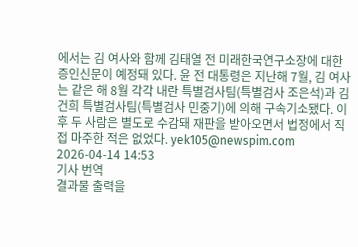에서는 김 여사와 함께 김태열 전 미래한국연구소장에 대한 증인신문이 예정돼 있다. 윤 전 대통령은 지난해 7월, 김 여사는 같은 해 8월 각각 내란 특별검사팀(특별검사 조은석)과 김건희 특별검사팀(특별검사 민중기)에 의해 구속기소됐다. 이후 두 사람은 별도로 수감돼 재판을 받아오면서 법정에서 직접 마주한 적은 없었다. yek105@newspim.com   2026-04-14 14:53
기사 번역
결과물 출력을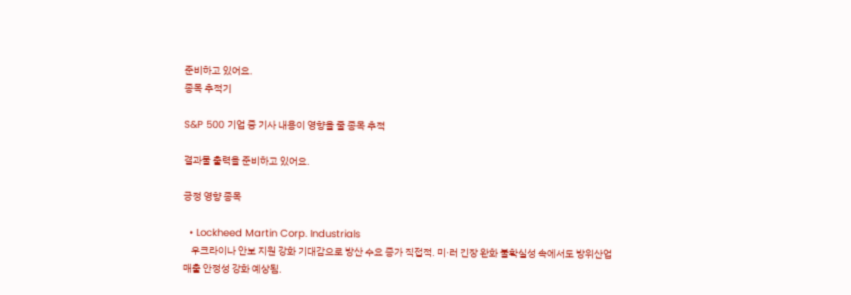준비하고 있어요.
종목 추적기

S&P 500 기업 중 기사 내용이 영향을 줄 종목 추적

결과물 출력을 준비하고 있어요.

긍정 영향 종목

  • Lockheed Martin Corp. Industrials
    우크라이나 안보 지원 강화 기대감으로 방산 수요 증가 직접적. 미·러 긴장 완화 불확실성 속에서도 방위산업 매출 안정성 강화 예상됨.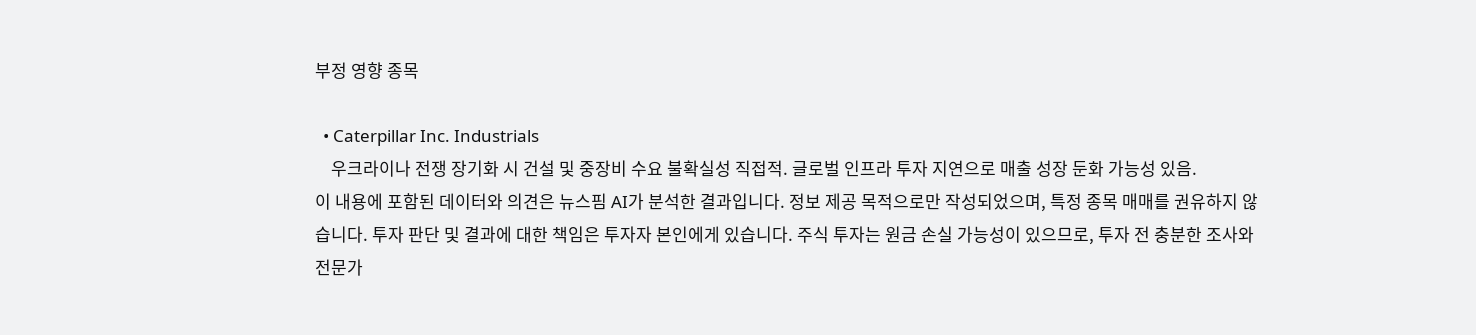부정 영향 종목

  • Caterpillar Inc. Industrials
    우크라이나 전쟁 장기화 시 건설 및 중장비 수요 불확실성 직접적. 글로벌 인프라 투자 지연으로 매출 성장 둔화 가능성 있음.
이 내용에 포함된 데이터와 의견은 뉴스핌 AI가 분석한 결과입니다. 정보 제공 목적으로만 작성되었으며, 특정 종목 매매를 권유하지 않습니다. 투자 판단 및 결과에 대한 책임은 투자자 본인에게 있습니다. 주식 투자는 원금 손실 가능성이 있으므로, 투자 전 충분한 조사와 전문가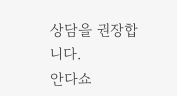상담을 권장합니다.
안다쇼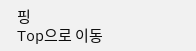핑
Top으로 이동